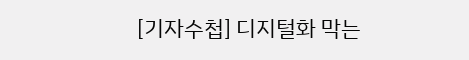[기자수첩] 디지털화 막는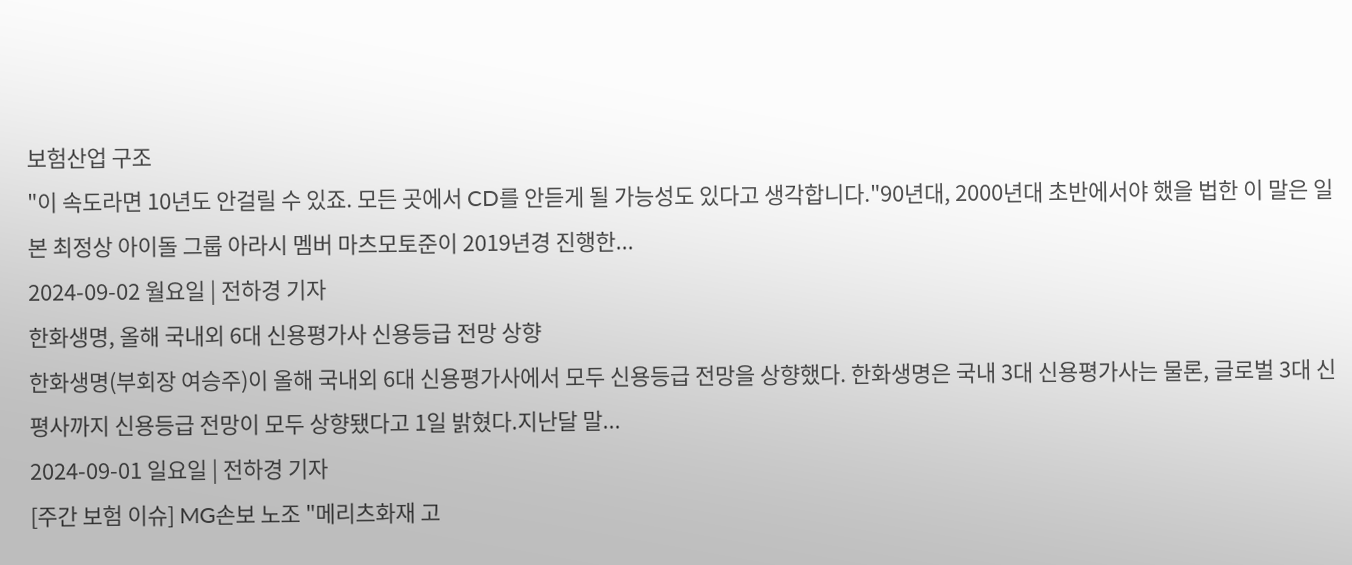보험산업 구조
"이 속도라면 10년도 안걸릴 수 있죠. 모든 곳에서 CD를 안듣게 될 가능성도 있다고 생각합니다."90년대, 2000년대 초반에서야 했을 법한 이 말은 일본 최정상 아이돌 그룹 아라시 멤버 마츠모토준이 2019년경 진행한...
2024-09-02 월요일 | 전하경 기자
한화생명, 올해 국내외 6대 신용평가사 신용등급 전망 상향
한화생명(부회장 여승주)이 올해 국내외 6대 신용평가사에서 모두 신용등급 전망을 상향했다. 한화생명은 국내 3대 신용평가사는 물론, 글로벌 3대 신평사까지 신용등급 전망이 모두 상향됐다고 1일 밝혔다.지난달 말...
2024-09-01 일요일 | 전하경 기자
[주간 보험 이슈] MG손보 노조 "메리츠화재 고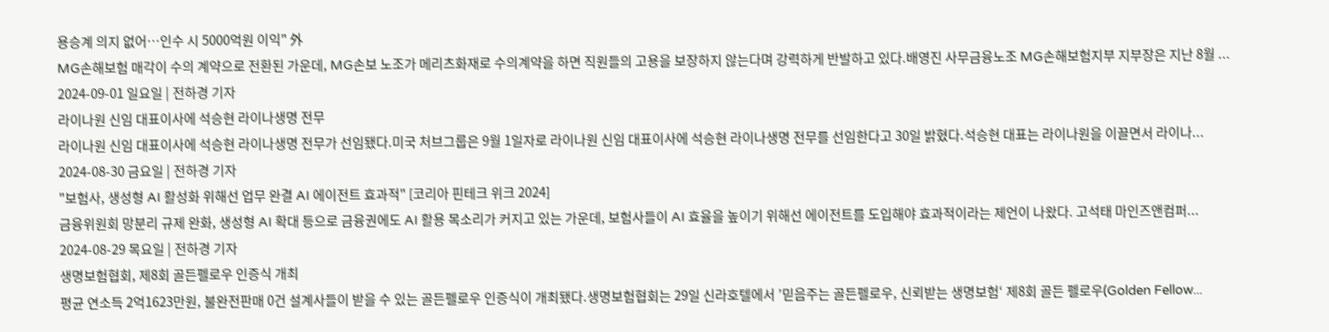용승계 의지 없어…인수 시 5000억원 이익" 外
MG손해보험 매각이 수의 계약으로 전환된 가운데, MG손보 노조가 메리츠화재로 수의계약을 하면 직원들의 고용을 보장하지 않는다며 강력하게 반발하고 있다.배영진 사무금융노조 MG손해보험지부 지부장은 지난 8월 ...
2024-09-01 일요일 | 전하경 기자
라이나원 신임 대표이사에 석승현 라이나생명 전무
라이나원 신임 대표이사에 석승현 라이나생명 전무가 선임됐다.미국 처브그룹은 9월 1일자로 라이나원 신임 대표이사에 석승현 라이나생명 전무를 선임한다고 30일 밝혔다.석승현 대표는 라이나원을 이끌면서 라이나...
2024-08-30 금요일 | 전하경 기자
"보험사, 생성형 AI 활성화 위해선 업무 완결 AI 에이전트 효과적" [코리아 핀테크 위크 2024]
금융위원회 망분리 규제 완화, 생성형 AI 확대 등으로 금융권에도 AI 활용 목소리가 커지고 있는 가운데, 보험사들이 AI 효율을 높이기 위해선 에이전트를 도입해야 효과적이라는 제언이 나왔다. 고석태 마인즈앤컴퍼...
2024-08-29 목요일 | 전하경 기자
생명보험협회, 제8회 골든펠로우 인증식 개최
평균 연소득 2억1623만원, 불완전판매 0건 설계사들이 받을 수 있는 골든펠로우 인증식이 개최됐다.생명보험협회는 29일 신라호텔에서 ’믿음주는 골든펠로우, 신뢰받는 생명보험‘ 제8회 골든 펠로우(Golden Fellow...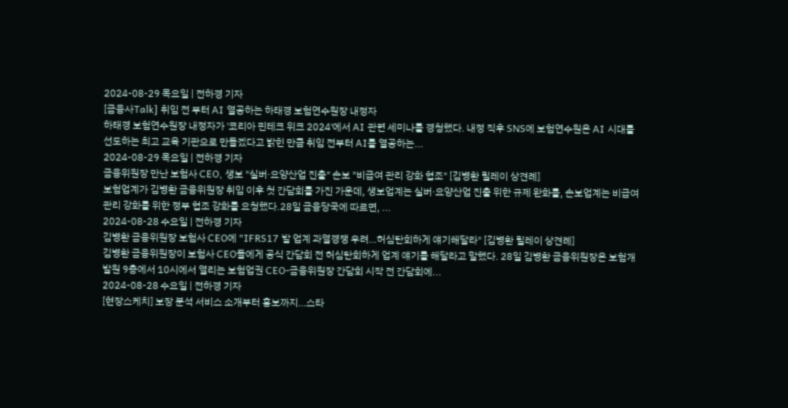2024-08-29 목요일 | 전하경 기자
[금융사Talk] 취임 전 부터 AI 열공하는 하태경 보험연수원장 내정자
하태경 보험연수원장 내정자가 '코리아 핀테크 위크 2024'에서 AI 관련 세미나를 경청했다. 내정 직후 SNS에 보험연수원은 AI 시대를 선도하는 최고 교육 기관으로 만들겠다고 밝힌 만큼 취임 전부터 AI를 열공하는...
2024-08-29 목요일 | 전하경 기자
금융위원장 만난 보험사 CEO, 생보 "실버·요양산업 진출" 손보 "비급여 관리 강화 협조" [김병환 릴레이 상견례]
보험업계가 김병환 금융위원장 취임 이후 첫 간담회를 가진 가운데, 생보업계는 실버·요양산업 진출 위한 규제 완화를, 손보업계는 비급여 관리 강화를 위한 정부 협조 강화를 요청했다.28일 금융당국에 따르면, ...
2024-08-28 수요일 | 전하경 기자
김병환 금융위원장 보험사 CEO에 "IFRS17 발 업계 과열경쟁 우려…허심탄회하게 얘기해달라" [김병환 릴레이 상견례]
김병환 금융위원장이 보험사 CEO들에게 공식 간담회 전 허심탄회하게 업계 얘기를 해달라고 말했다. 28일 김병환 금융위원장은 보험개발원 9층에서 10시에서 열리는 보험업권 CEO-금융위원장 간담회 시작 전 간담회에...
2024-08-28 수요일 | 전하경 기자
[현장스케치] 보장 분석 서비스 소개부터 홍보까지…스타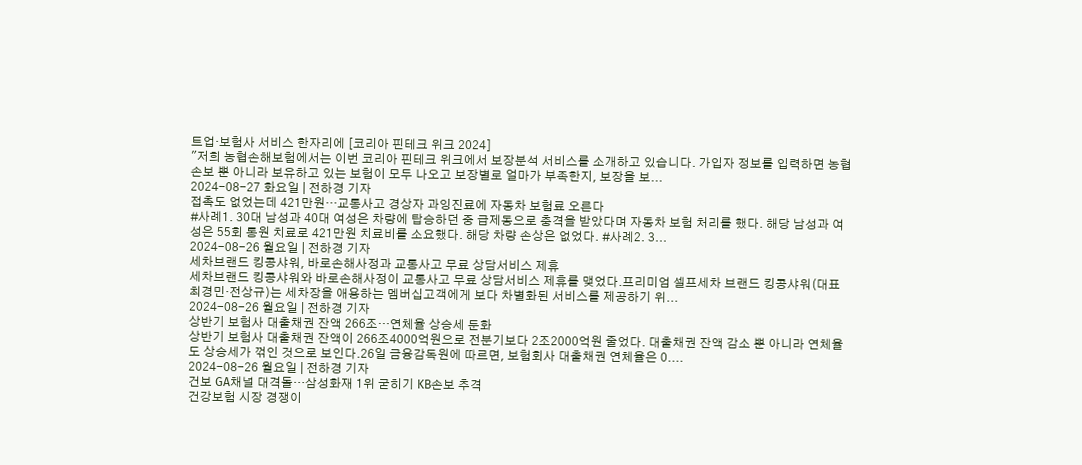트업·보험사 서비스 한자리에 [코리아 핀테크 위크 2024]
"저희 농협손해보험에서는 이번 코리아 핀테크 위크에서 보장분석 서비스를 소개하고 있습니다. 가입자 정보를 입력하면 농협손보 뿐 아니라 보유하고 있는 보험이 모두 나오고 보장별로 얼마가 부족한지, 보장을 보...
2024-08-27 화요일 | 전하경 기자
접촉도 없었는데 421만원…교통사고 경상자 과잉진료에 자동차 보험료 오른다
#사례1. 30대 남성과 40대 여성은 차량에 탑승하던 중 급제동으로 충격을 받았다며 자동차 보험 처리를 했다. 해당 남성과 여성은 55회 통원 치료로 421만원 치료비를 소요했다. 해당 차량 손상은 없었다. #사례2. 3...
2024-08-26 월요일 | 전하경 기자
세차브랜드 킹콩샤워, 바로손해사정과 교통사고 무료 상담서비스 제휴
세차브랜드 킹콩샤워와 바로손해사정이 교통사고 무료 상담서비스 제휴를 맺었다.프리미엄 셀프세차 브랜드 킹콩샤워(대표 최경민·전상규)는 세차장을 애용하는 멤버십고객에게 보다 차별화된 서비스를 제공하기 위...
2024-08-26 월요일 | 전하경 기자
상반기 보험사 대출채권 잔액 266조…연체율 상승세 둔화
상반기 보험사 대출채권 잔액이 266조4000억원으로 전분기보다 2조2000억원 줄었다. 대출채권 잔액 감소 뿐 아니라 연체율도 상승세가 꺾인 것으로 보인다.26일 금융감독원에 따르면, 보험회사 대출채권 연체율은 0....
2024-08-26 월요일 | 전하경 기자
건보 GA채널 대격돌…삼성화재 1위 굳히기 KB손보 추격
건강보험 시장 경쟁이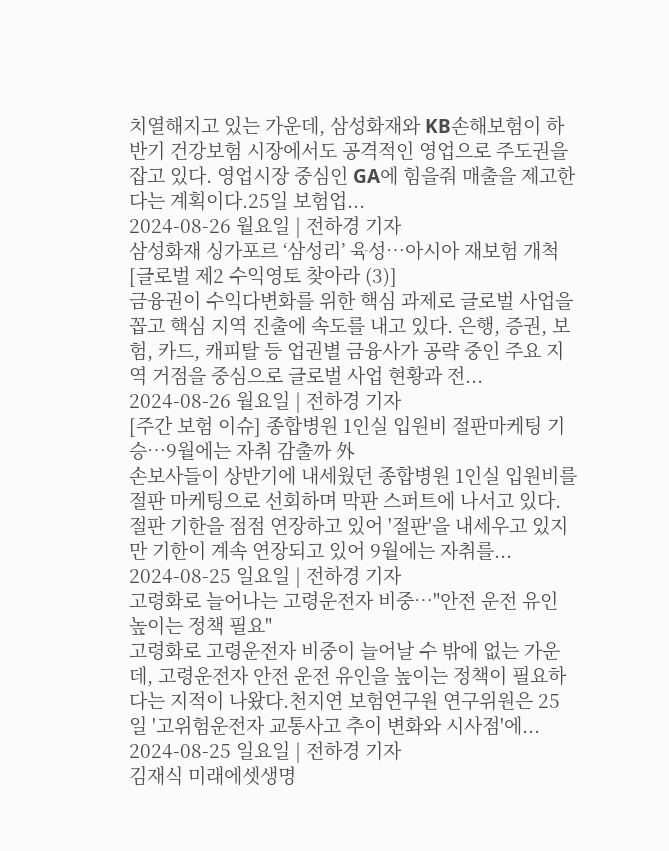치열해지고 있는 가운데, 삼성화재와 KB손해보험이 하반기 건강보험 시장에서도 공격적인 영업으로 주도권을 잡고 있다. 영업시장 중심인 GA에 힘을줘 매출을 제고한다는 계획이다.25일 보험업...
2024-08-26 월요일 | 전하경 기자
삼성화재 싱가포르 ‘삼성리’ 육성…아시아 재보험 개척 [글로벌 제2 수익영토 찾아라 (3)]
금융권이 수익다변화를 위한 핵심 과제로 글로벌 사업을 꼽고 핵심 지역 진출에 속도를 내고 있다. 은행, 증권, 보험, 카드, 캐피탈 등 업권별 금융사가 공략 중인 주요 지역 거점을 중심으로 글로벌 사업 현황과 전...
2024-08-26 월요일 | 전하경 기자
[주간 보험 이슈] 종합병원 1인실 입원비 절판마케팅 기승…9월에는 자취 감출까 外
손보사들이 상반기에 내세웠던 종합병원 1인실 입원비를 절판 마케팅으로 선회하며 막판 스퍼트에 나서고 있다. 절판 기한을 점점 연장하고 있어 '절판'을 내세우고 있지만 기한이 계속 연장되고 있어 9월에는 자취를...
2024-08-25 일요일 | 전하경 기자
고령화로 늘어나는 고령운전자 비중…"안전 운전 유인 높이는 정책 필요"
고령화로 고령운전자 비중이 늘어날 수 밖에 없는 가운데, 고령운전자 안전 운전 유인을 높이는 정책이 필요하다는 지적이 나왔다.천지연 보험연구원 연구위원은 25일 '고위험운전자 교통사고 추이 변화와 시사점'에...
2024-08-25 일요일 | 전하경 기자
김재식 미래에셋생명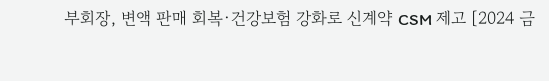부회장, 변액 판매 회복·건강보험 강화로 신계약 CSM 제고 [2024 금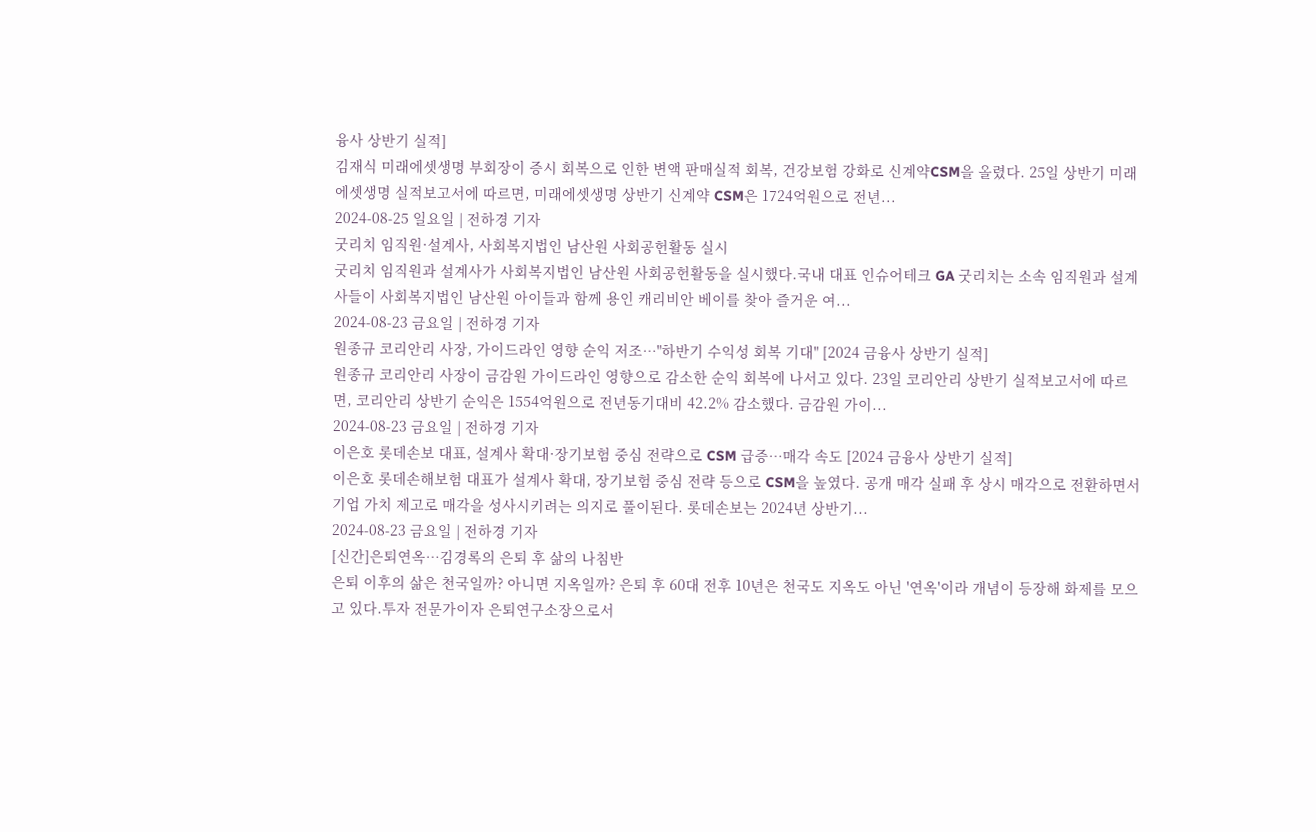융사 상반기 실적]
김재식 미래에셋생명 부회장이 증시 회복으로 인한 변액 판매실적 회복, 건강보험 강화로 신계약CSM을 올렸다. 25일 상반기 미래에셋생명 실적보고서에 따르면, 미래에셋생명 상반기 신계약 CSM은 1724억원으로 전년...
2024-08-25 일요일 | 전하경 기자
굿리치 임직원·설계사, 사회복지법인 남산원 사회공헌활동 실시
굿리치 임직원과 설계사가 사회복지법인 남산원 사회공헌활동을 실시했다.국내 대표 인슈어테크 GA 굿리치는 소속 임직원과 설계사들이 사회복지법인 남산원 아이들과 함께 용인 캐리비안 베이를 찾아 즐거운 여...
2024-08-23 금요일 | 전하경 기자
원종규 코리안리 사장, 가이드라인 영향 순익 저조…"하반기 수익성 회복 기대" [2024 금융사 상반기 실적]
원종규 코리안리 사장이 금감원 가이드라인 영향으로 감소한 순익 회복에 나서고 있다. 23일 코리안리 상반기 실적보고서에 따르면, 코리안리 상반기 순익은 1554억원으로 전년동기대비 42.2% 감소했다. 금감원 가이...
2024-08-23 금요일 | 전하경 기자
이은호 롯데손보 대표, 설계사 확대·장기보험 중심 전략으로 CSM 급증…매각 속도 [2024 금융사 상반기 실적]
이은호 롯데손해보험 대표가 설계사 확대, 장기보험 중심 전략 등으로 CSM을 높였다. 공개 매각 실패 후 상시 매각으로 전환하면서 기업 가치 제고로 매각을 성사시키려는 의지로 풀이된다. 롯데손보는 2024년 상반기...
2024-08-23 금요일 | 전하경 기자
[신간]은퇴연옥…김경록의 은퇴 후 삶의 나침반
은퇴 이후의 삶은 천국일까? 아니면 지옥일까? 은퇴 후 60대 전후 10년은 천국도 지옥도 아닌 '연옥'이라 개념이 등장해 화제를 모으고 있다.투자 전문가이자 은퇴연구소장으로서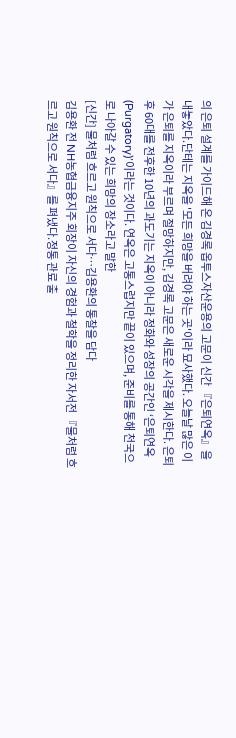의 은퇴 설계를 가이드해 온 김경록 옵투스자산운용의 고문이 신간 『은퇴연옥』을 내놓았다.단테는 지옥을 '모든 희망을 버려야 하는 곳'이라 묘사했다. 오늘날 많은 이가 은퇴를 지옥이라 부르며 절망하지만, 김경록 고문은 새로운 시각을 제시한다. 은퇴 후 60대를 전후한 10년의 과도기는 지옥이 아니라 정화와 성장의 공간인 ‘은퇴연옥(Purgatory)’이라는 것이다. 연옥은 고통스럽지만 끝이 있으며, 준비를 통해 천국으로 나아갈 수 있는 희망의 장소라고 말한
[신간] 물처럼 흐르고 원칙으로 서다…김용환의 통찰을 담다
김용환 전 NH농협금융지주 회장이 자신의 경험과 철학을 정리한 자서전 『물처럼 흐르고 원칙으로 서다』를 펴냈다.정통 관료 출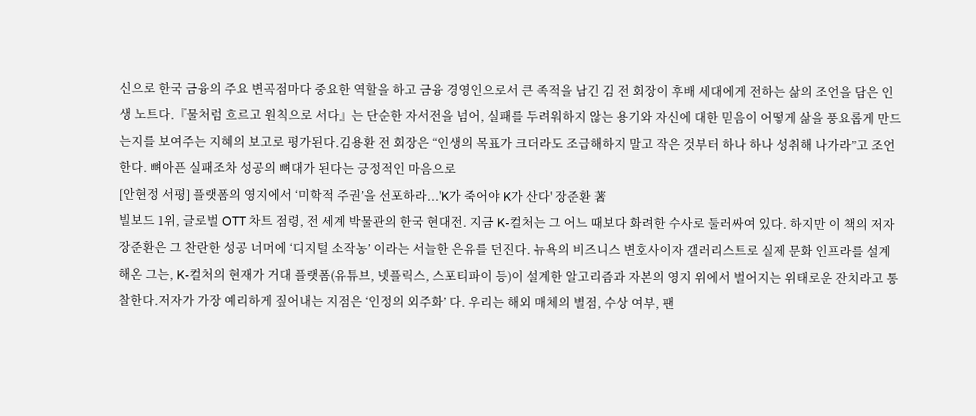신으로 한국 금융의 주요 변곡점마다 중요한 역할을 하고 금융 경영인으로서 큰 족적을 남긴 김 전 회장이 후배 세대에게 전하는 삶의 조언을 담은 인생 노트다.『물처럼 흐르고 원칙으로 서다』는 단순한 자서전을 넘어, 실패를 두려워하지 않는 용기와 자신에 대한 믿음이 어떻게 삶을 풍요롭게 만드는지를 보여주는 지혜의 보고로 평가된다.김용환 전 회장은 “인생의 목표가 크더라도 조급해하지 말고 작은 것부터 하나 하나 성취해 나가라”고 조언한다. 뼈아픈 실패조차 성공의 뼈대가 된다는 긍정적인 마음으로
[안현정 서평] 플랫폼의 영지에서 ‘미학적 주권’을 선포하라...'K가 죽어야 K가 산다' 장준환 著
빌보드 1위, 글로벌 OTT 차트 점령, 전 세계 박물관의 한국 현대전. 지금 K-컬처는 그 어느 때보다 화려한 수사로 둘러싸여 있다. 하지만 이 책의 저자 장준환은 그 찬란한 성공 너머에 ‘디지털 소작농’ 이라는 서늘한 은유를 던진다. 뉴욕의 비즈니스 변호사이자 갤러리스트로 실제 문화 인프라를 설계해온 그는, K-컬처의 현재가 거대 플랫폼(유튜브, 넷플릭스, 스포티파이 등)이 설계한 알고리즘과 자본의 영지 위에서 벌어지는 위태로운 잔치라고 통찰한다.저자가 가장 예리하게 짚어내는 지점은 ‘인정의 외주화’ 다. 우리는 해외 매체의 별점, 수상 여부, 팬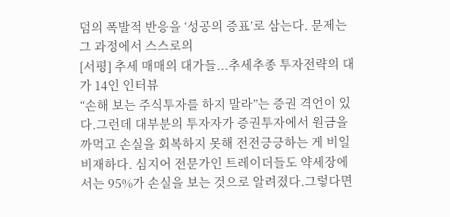덤의 폭발적 반응을 ‘성공의 증표’로 삼는다. 문제는 그 과정에서 스스로의
[서평] 추세 매매의 대가들...추세추종 투자전략의 대가 14인 인터뷰
“손해 보는 주식투자를 하지 말라”는 증권 격언이 있다.그런데 대부분의 투자자가 증권투자에서 원금을 까먹고 손실을 회복하지 못해 전전긍긍하는 게 비일비재하다. 심지어 전문가인 트레이더들도 약세장에서는 95%가 손실을 보는 것으로 알려졌다.그렇다면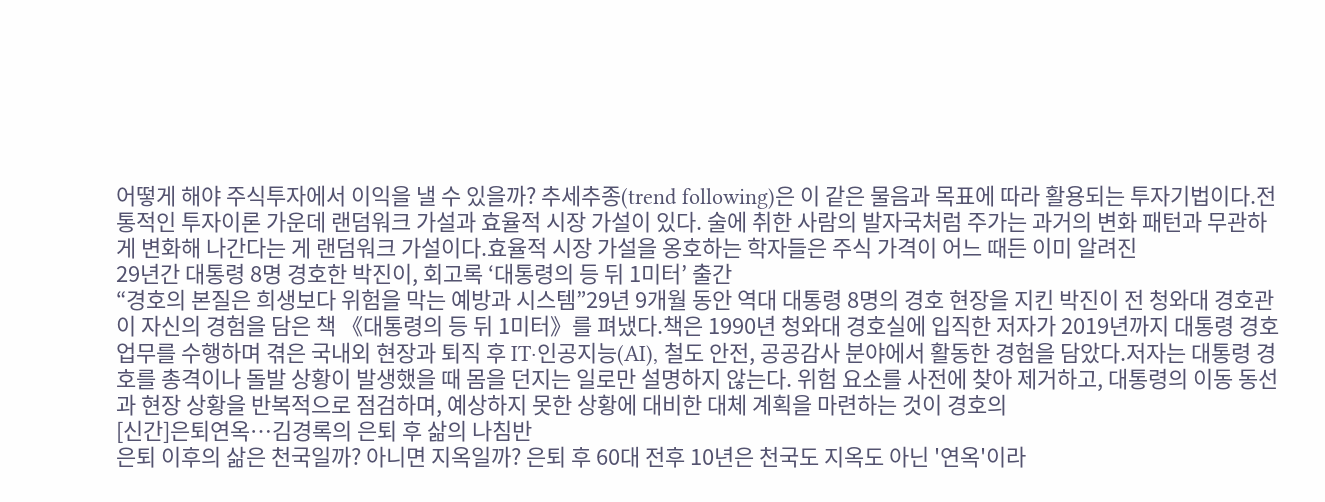어떻게 해야 주식투자에서 이익을 낼 수 있을까? 추세추종(trend following)은 이 같은 물음과 목표에 따라 활용되는 투자기법이다.전통적인 투자이론 가운데 랜덤워크 가설과 효율적 시장 가설이 있다. 술에 취한 사람의 발자국처럼 주가는 과거의 변화 패턴과 무관하게 변화해 나간다는 게 랜덤워크 가설이다.효율적 시장 가설을 옹호하는 학자들은 주식 가격이 어느 때든 이미 알려진
29년간 대통령 8명 경호한 박진이, 회고록 ‘대통령의 등 뒤 1미터’ 출간
“경호의 본질은 희생보다 위험을 막는 예방과 시스템”29년 9개월 동안 역대 대통령 8명의 경호 현장을 지킨 박진이 전 청와대 경호관이 자신의 경험을 담은 책 《대통령의 등 뒤 1미터》를 펴냈다.책은 1990년 청와대 경호실에 입직한 저자가 2019년까지 대통령 경호 업무를 수행하며 겪은 국내외 현장과 퇴직 후 IT·인공지능(AI), 철도 안전, 공공감사 분야에서 활동한 경험을 담았다.저자는 대통령 경호를 총격이나 돌발 상황이 발생했을 때 몸을 던지는 일로만 설명하지 않는다. 위험 요소를 사전에 찾아 제거하고, 대통령의 이동 동선과 현장 상황을 반복적으로 점검하며, 예상하지 못한 상황에 대비한 대체 계획을 마련하는 것이 경호의
[신간]은퇴연옥…김경록의 은퇴 후 삶의 나침반
은퇴 이후의 삶은 천국일까? 아니면 지옥일까? 은퇴 후 60대 전후 10년은 천국도 지옥도 아닌 '연옥'이라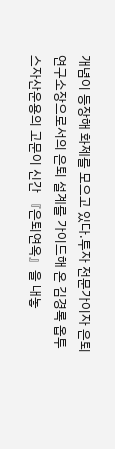개념이 등장해 화제를 모으고 있다.투자 전문가이자 은퇴연구소장으로서의 은퇴 설계를 가이드해 온 김경록 옵투스자산운용의 고문이 신간 『은퇴연옥』을 내놓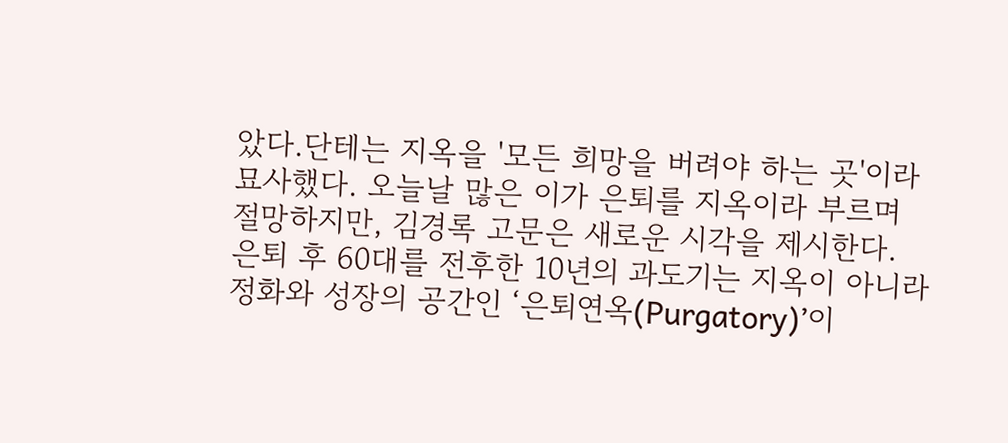았다.단테는 지옥을 '모든 희망을 버려야 하는 곳'이라 묘사했다. 오늘날 많은 이가 은퇴를 지옥이라 부르며 절망하지만, 김경록 고문은 새로운 시각을 제시한다. 은퇴 후 60대를 전후한 10년의 과도기는 지옥이 아니라 정화와 성장의 공간인 ‘은퇴연옥(Purgatory)’이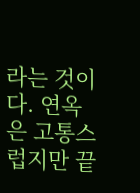라는 것이다. 연옥은 고통스럽지만 끝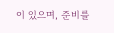이 있으며, 준비를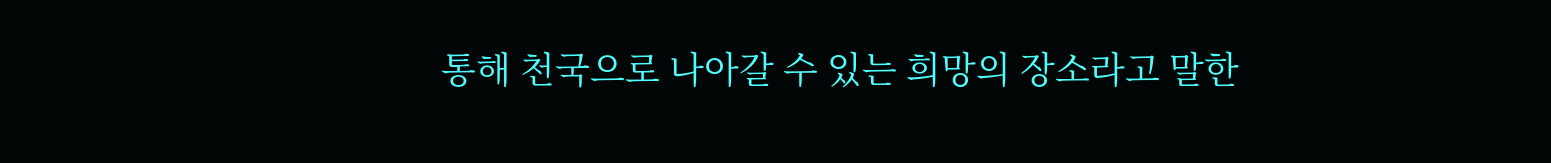통해 천국으로 나아갈 수 있는 희망의 장소라고 말한